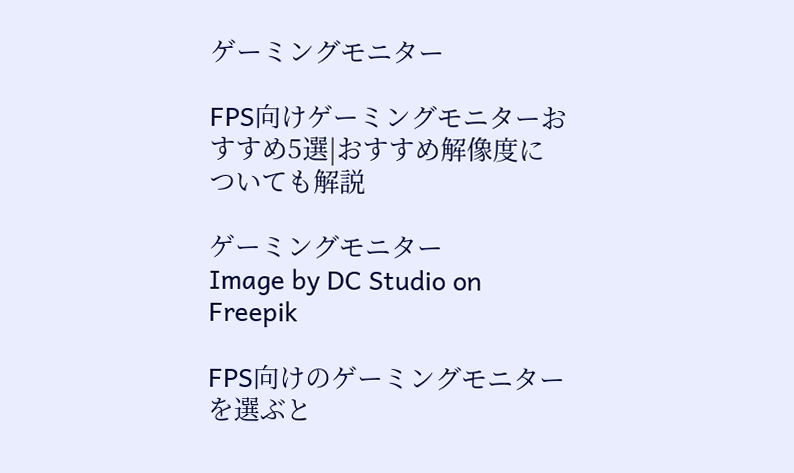ゲーミングモニター

FPS向けゲーミングモニターおすすめ5選|おすすめ解像度についても解説

ゲーミングモニター
Image by DC Studio on Freepik

FPS向けのゲーミングモニターを選ぶと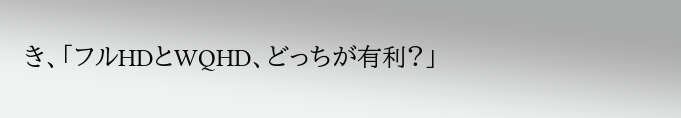き、「フルHDとWQHD、どっちが有利?」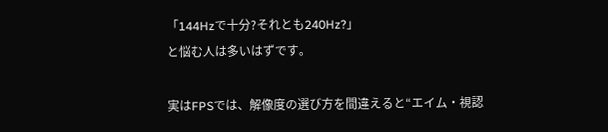「144Hzで十分?それとも240Hz?」
と悩む人は多いはずです。

実はFPSでは、解像度の選び方を間違えると“エイム・視認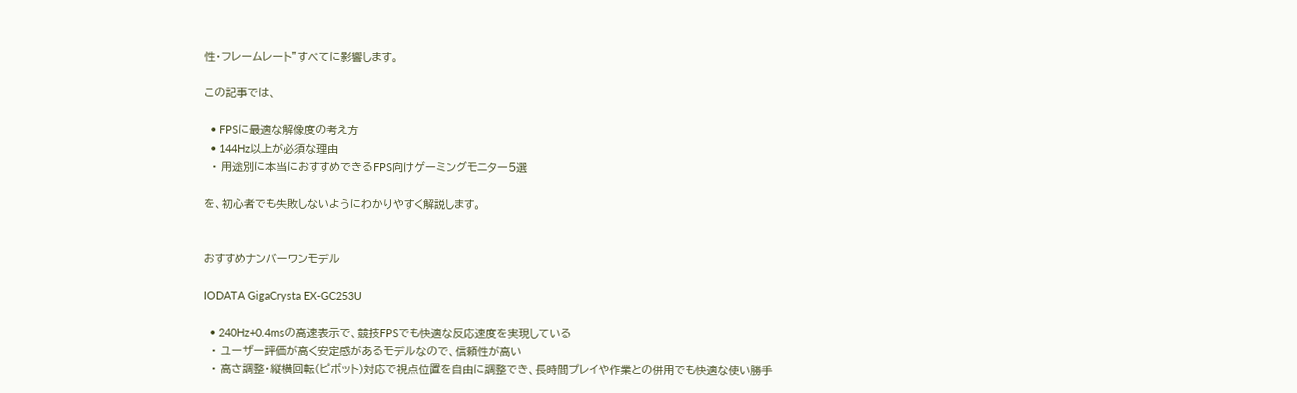性・フレームレート”すべてに影響します。

この記事では、

  • FPSに最適な解像度の考え方
  • 144Hz以上が必須な理由
  • 用途別に本当におすすめできるFPS向けゲーミングモニター5選

を、初心者でも失敗しないようにわかりやすく解説します。


おすすめナンバーワンモデル

IODATA GigaCrysta EX-GC253U

  • 240Hz+0.4msの高速表示で、競技FPSでも快適な反応速度を実現している
  • ユーザー評価が高く安定感があるモデルなので、信頼性が高い
  • 高さ調整・縦横回転(ピボット)対応で視点位置を自由に調整でき、長時間プレイや作業との併用でも快適な使い勝手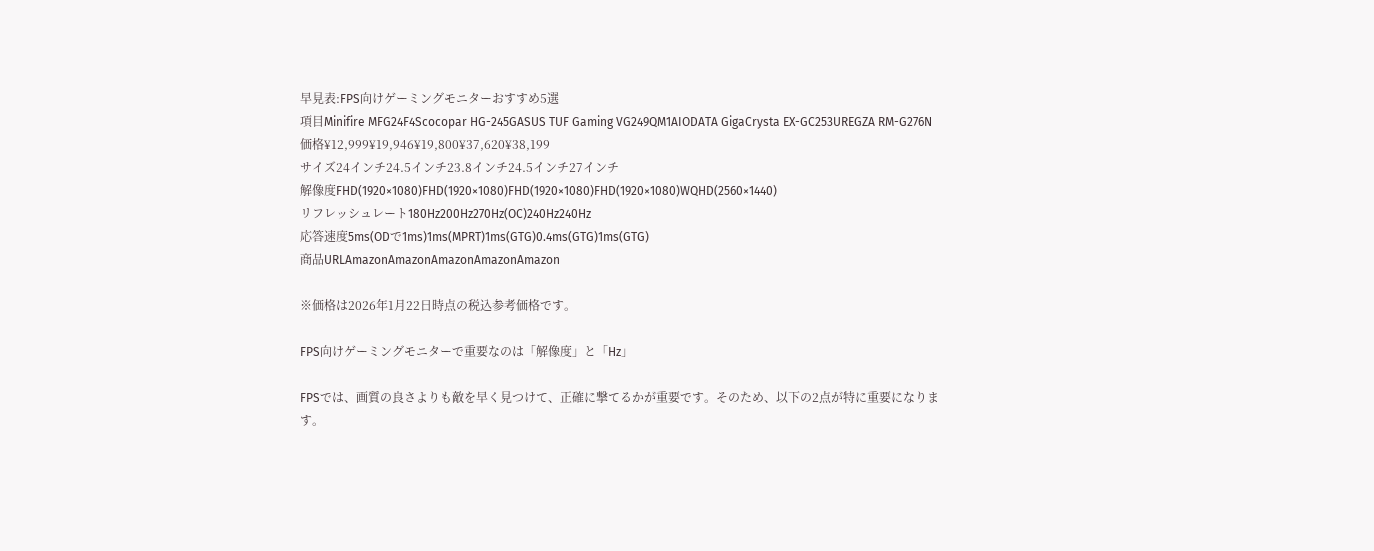早見表:FPS向けゲーミングモニターおすすめ5選
項目Minifire MFG24F4Scocopar HG-245GASUS TUF Gaming VG249QM1AIODATA GigaCrysta EX-GC253UREGZA RM-G276N
価格¥12,999¥19,946¥19,800¥37,620¥38,199
サイズ24インチ24.5インチ23.8インチ24.5インチ27インチ
解像度FHD(1920×1080)FHD(1920×1080)FHD(1920×1080)FHD(1920×1080)WQHD(2560×1440)
リフレッシュレート180Hz200Hz270Hz(OC)240Hz240Hz
応答速度5ms(ODで1ms)1ms(MPRT)1ms(GTG)0.4ms(GTG)1ms(GTG)
商品URLAmazonAmazonAmazonAmazonAmazon

※価格は2026年1月22日時点の税込参考価格です。

FPS向けゲーミングモニターで重要なのは「解像度」と「Hz」

FPSでは、画質の良さよりも敵を早く見つけて、正確に撃てるかが重要です。そのため、以下の2点が特に重要になります。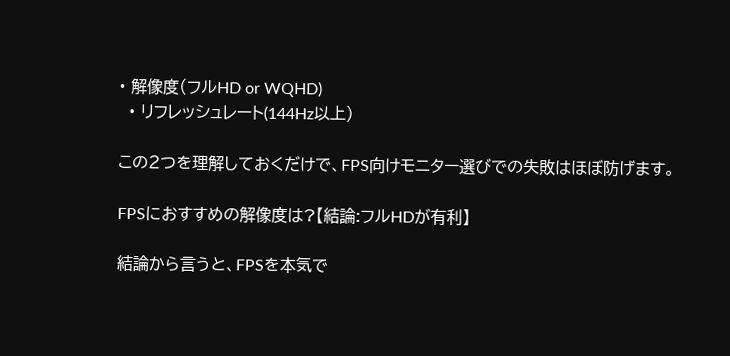• 解像度(フルHD or WQHD)
  • リフレッシュレート(144Hz以上)

この2つを理解しておくだけで、FPS向けモニター選びでの失敗はほぼ防げます。

FPSにおすすめの解像度は?【結論:フルHDが有利】

結論から言うと、FPSを本気で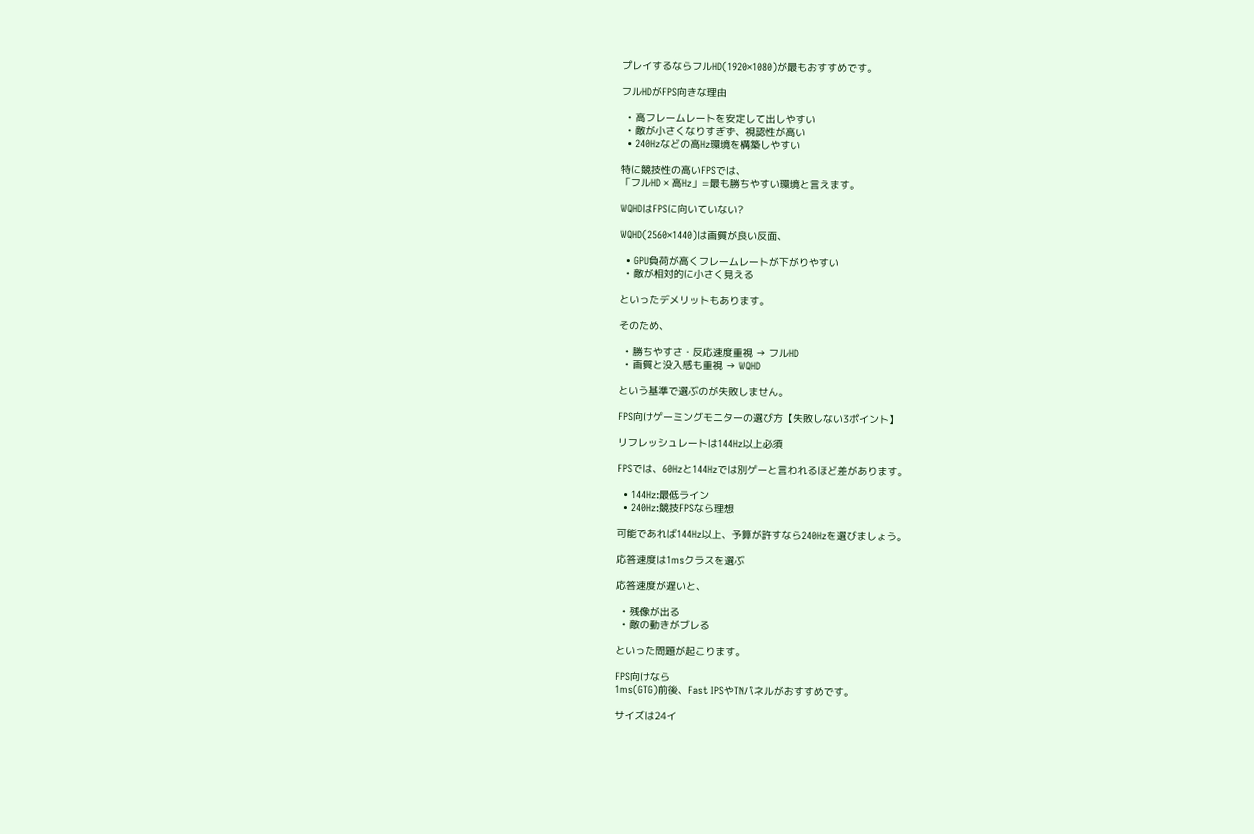プレイするならフルHD(1920×1080)が最もおすすめです。

フルHDがFPS向きな理由

  • 高フレームレートを安定して出しやすい
  • 敵が小さくなりすぎず、視認性が高い
  • 240Hzなどの高Hz環境を構築しやすい

特に競技性の高いFPSでは、
「フルHD × 高Hz」=最も勝ちやすい環境と言えます。

WQHDはFPSに向いていない?

WQHD(2560×1440)は画質が良い反面、

  • GPU負荷が高くフレームレートが下がりやすい
  • 敵が相対的に小さく見える

といったデメリットもあります。

そのため、

  • 勝ちやすさ・反応速度重視 → フルHD
  • 画質と没入感も重視 → WQHD

という基準で選ぶのが失敗しません。

FPS向けゲーミングモニターの選び方【失敗しない3ポイント】

リフレッシュレートは144Hz以上必須

FPSでは、60Hzと144Hzでは別ゲーと言われるほど差があります。

  • 144Hz:最低ライン
  • 240Hz:競技FPSなら理想

可能であれば144Hz以上、予算が許すなら240Hzを選びましょう。

応答速度は1msクラスを選ぶ

応答速度が遅いと、

  • 残像が出る
  • 敵の動きがブレる

といった問題が起こります。

FPS向けなら
1ms(GTG)前後、Fast IPSやTNパネルがおすすめです。

サイズは24イ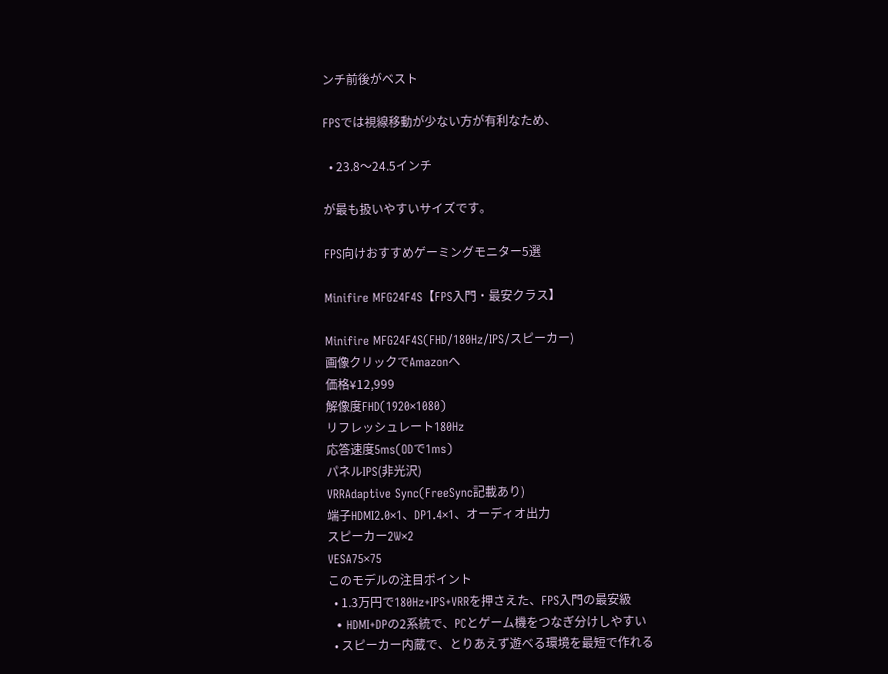ンチ前後がベスト

FPSでは視線移動が少ない方が有利なため、

  • 23.8〜24.5インチ

が最も扱いやすいサイズです。

FPS向けおすすめゲーミングモニター5選

Minifire MFG24F4S【FPS入門・最安クラス】

Minifire MFG24F4S(FHD/180Hz/IPS/スピーカー)
画像クリックでAmazonへ
価格¥12,999
解像度FHD(1920×1080)
リフレッシュレート180Hz
応答速度5ms(ODで1ms)
パネルIPS(非光沢)
VRRAdaptive Sync(FreeSync記載あり)
端子HDMI2.0×1、DP1.4×1、オーディオ出力
スピーカー2W×2
VESA75×75
このモデルの注目ポイント
  • 1.3万円で180Hz+IPS+VRRを押さえた、FPS入門の最安級
  • HDMI+DPの2系統で、PCとゲーム機をつなぎ分けしやすい
  • スピーカー内蔵で、とりあえず遊べる環境を最短で作れる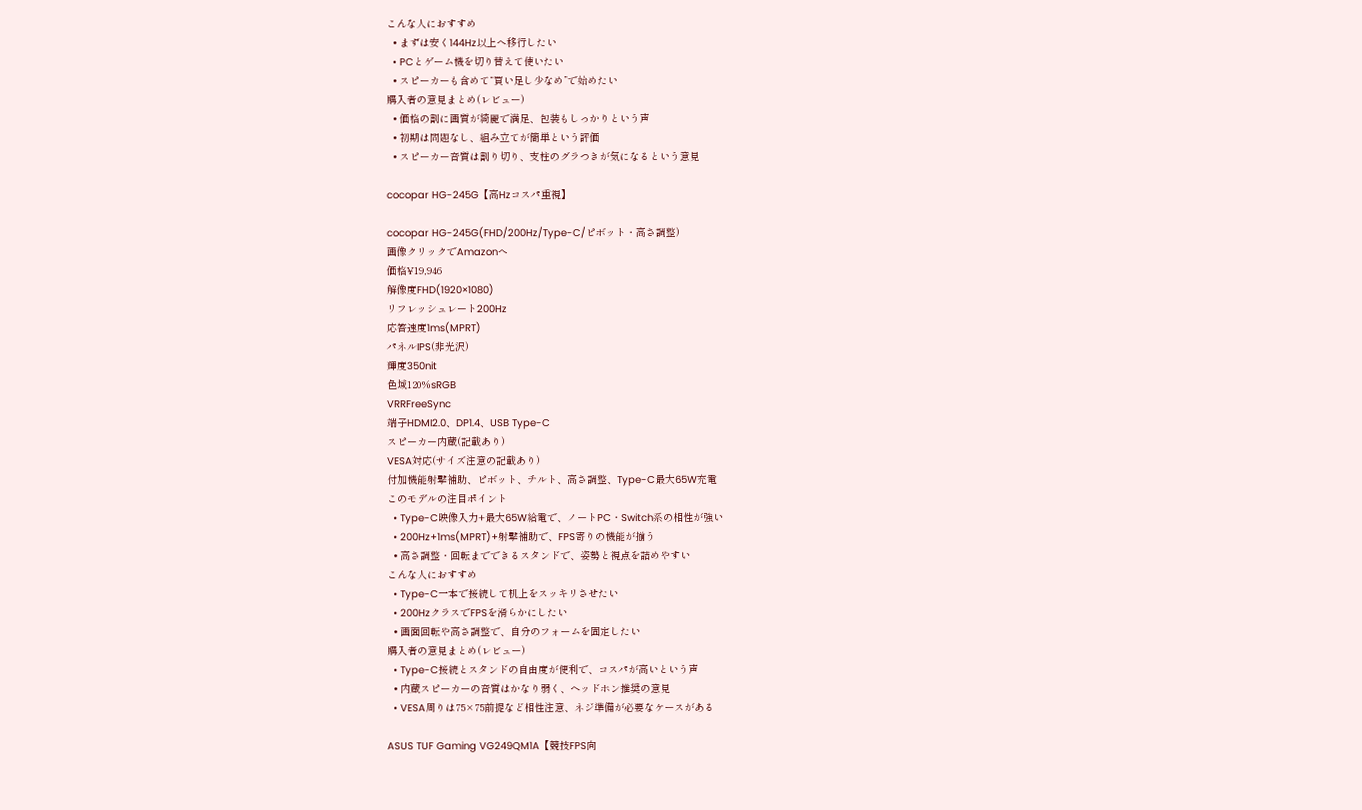こんな人におすすめ
  • まずは安く144Hz以上へ移行したい
  • PCとゲーム機を切り替えて使いたい
  • スピーカーも含めて“買い足し少なめ”で始めたい
購入者の意見まとめ(レビュー)
  • 価格の割に画質が綺麗で満足、包装もしっかりという声
  • 初期は問題なし、組み立てが簡単という評価
  • スピーカー音質は割り切り、支柱のグラつきが気になるという意見

cocopar HG-245G【高Hzコスパ重視】

cocopar HG-245G(FHD/200Hz/Type-C/ピボット・高さ調整)
画像クリックでAmazonへ
価格¥19,946
解像度FHD(1920×1080)
リフレッシュレート200Hz
応答速度1ms(MPRT)
パネルIPS(非光沢)
輝度350nit
色域120%sRGB
VRRFreeSync
端子HDMI2.0、DP1.4、USB Type-C
スピーカー内蔵(記載あり)
VESA対応(サイズ注意の記載あり)
付加機能射撃補助、ピボット、チルト、高さ調整、Type-C最大65W充電
このモデルの注目ポイント
  • Type-C映像入力+最大65W給電で、ノートPC・Switch系の相性が強い
  • 200Hz+1ms(MPRT)+射撃補助で、FPS寄りの機能が揃う
  • 高さ調整・回転までできるスタンドで、姿勢と視点を詰めやすい
こんな人におすすめ
  • Type-C一本で接続して机上をスッキリさせたい
  • 200HzクラスでFPSを滑らかにしたい
  • 画面回転や高さ調整で、自分のフォームを固定したい
購入者の意見まとめ(レビュー)
  • Type-C接続とスタンドの自由度が便利で、コスパが高いという声
  • 内蔵スピーカーの音質はかなり弱く、ヘッドホン推奨の意見
  • VESA周りは75×75前提など相性注意、ネジ準備が必要なケースがある

ASUS TUF Gaming VG249QM1A【競技FPS向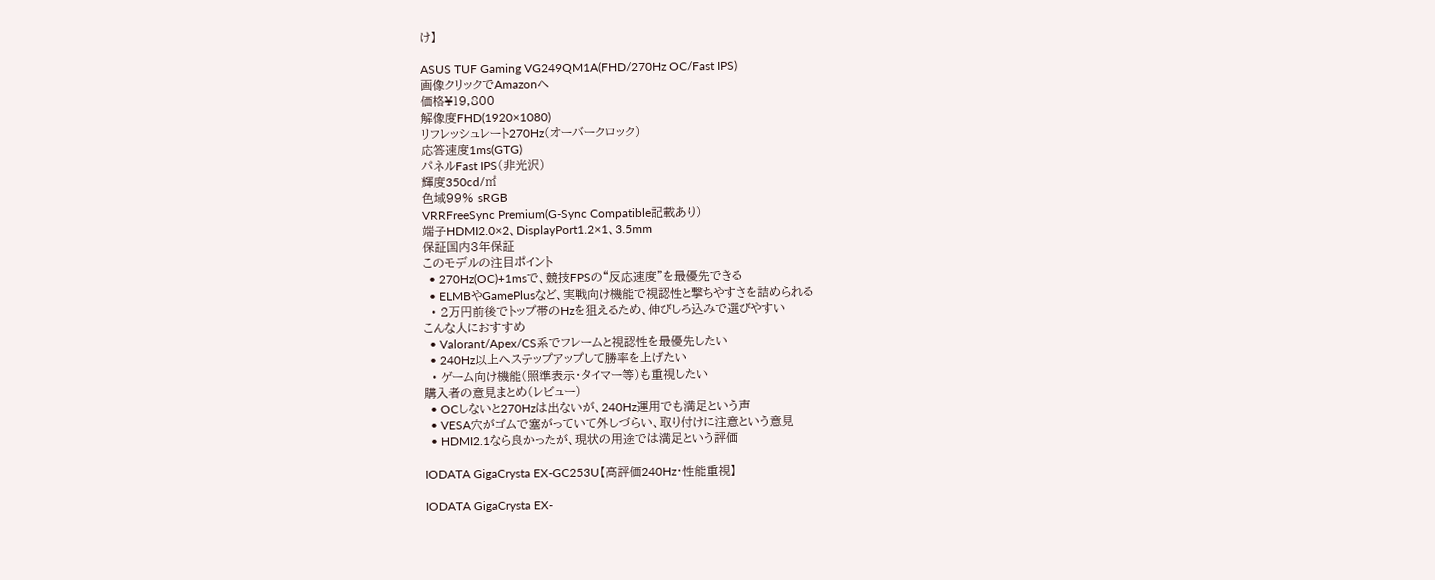け】

ASUS TUF Gaming VG249QM1A(FHD/270Hz OC/Fast IPS)
画像クリックでAmazonへ
価格¥19,800
解像度FHD(1920×1080)
リフレッシュレート270Hz(オーバークロック)
応答速度1ms(GTG)
パネルFast IPS(非光沢)
輝度350cd/㎡
色域99% sRGB
VRRFreeSync Premium(G-Sync Compatible記載あり)
端子HDMI2.0×2、DisplayPort1.2×1、3.5mm
保証国内3年保証
このモデルの注目ポイント
  • 270Hz(OC)+1msで、競技FPSの“反応速度”を最優先できる
  • ELMBやGamePlusなど、実戦向け機能で視認性と撃ちやすさを詰められる
  • 2万円前後でトップ帯のHzを狙えるため、伸びしろ込みで選びやすい
こんな人におすすめ
  • Valorant/Apex/CS系でフレームと視認性を最優先したい
  • 240Hz以上へステップアップして勝率を上げたい
  • ゲーム向け機能(照準表示・タイマー等)も重視したい
購入者の意見まとめ(レビュー)
  • OCしないと270Hzは出ないが、240Hz運用でも満足という声
  • VESA穴がゴムで塞がっていて外しづらい、取り付けに注意という意見
  • HDMI2.1なら良かったが、現状の用途では満足という評価

IODATA GigaCrysta EX-GC253U【高評価240Hz・性能重視】

IODATA GigaCrysta EX-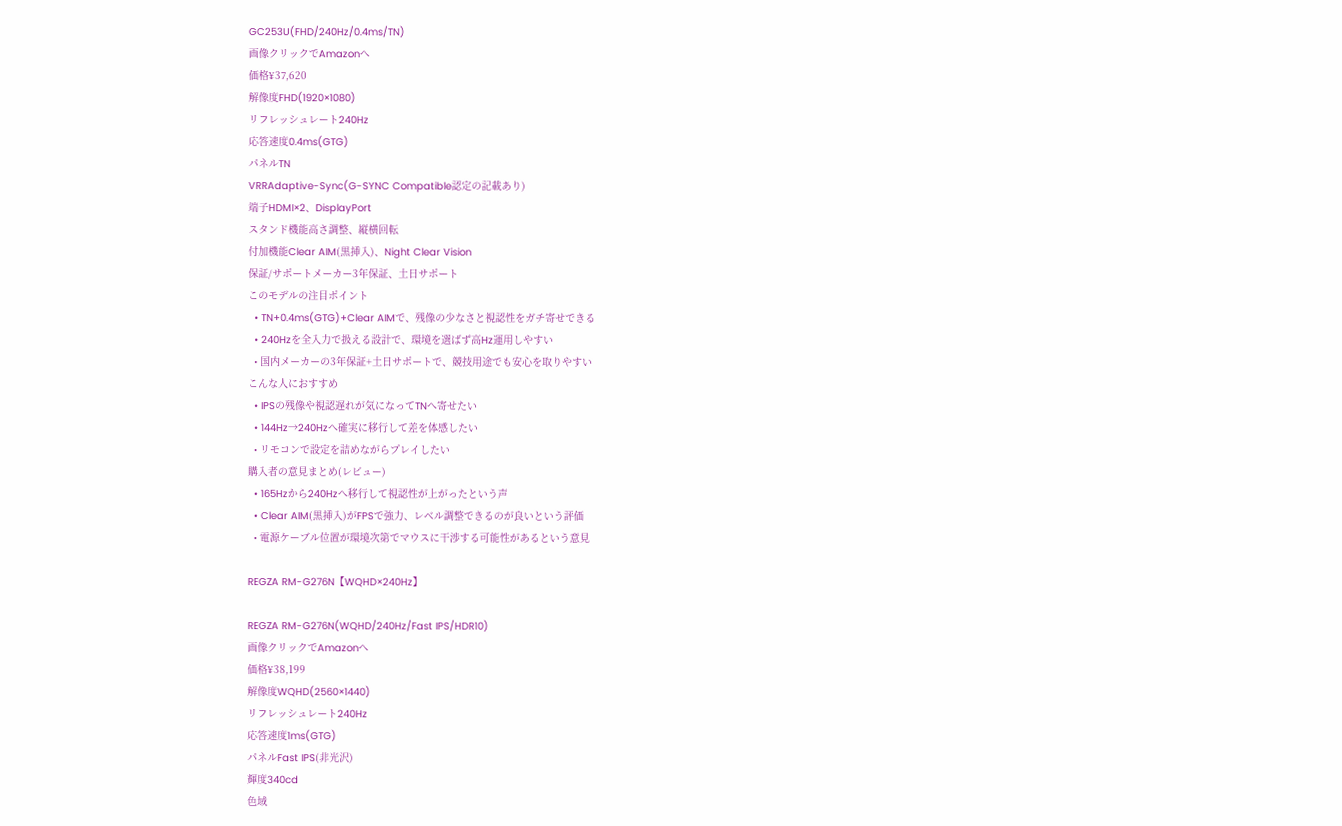GC253U(FHD/240Hz/0.4ms/TN)
画像クリックでAmazonへ
価格¥37,620
解像度FHD(1920×1080)
リフレッシュレート240Hz
応答速度0.4ms(GTG)
パネルTN
VRRAdaptive-Sync(G-SYNC Compatible認定の記載あり)
端子HDMI×2、DisplayPort
スタンド機能高さ調整、縦横回転
付加機能Clear AIM(黒挿入)、Night Clear Vision
保証/サポートメーカー3年保証、土日サポート
このモデルの注目ポイント
  • TN+0.4ms(GTG)+Clear AIMで、残像の少なさと視認性をガチ寄せできる
  • 240Hzを全入力で扱える設計で、環境を選ばず高Hz運用しやすい
  • 国内メーカーの3年保証+土日サポートで、競技用途でも安心を取りやすい
こんな人におすすめ
  • IPSの残像や視認遅れが気になってTNへ寄せたい
  • 144Hz→240Hzへ確実に移行して差を体感したい
  • リモコンで設定を詰めながらプレイしたい
購入者の意見まとめ(レビュー)
  • 165Hzから240Hzへ移行して視認性が上がったという声
  • Clear AIM(黒挿入)がFPSで強力、レベル調整できるのが良いという評価
  • 電源ケーブル位置が環境次第でマウスに干渉する可能性があるという意見

REGZA RM-G276N【WQHD×240Hz】

REGZA RM-G276N(WQHD/240Hz/Fast IPS/HDR10)
画像クリックでAmazonへ
価格¥38,199
解像度WQHD(2560×1440)
リフレッシュレート240Hz
応答速度1ms(GTG)
パネルFast IPS(非光沢)
輝度340cd
色域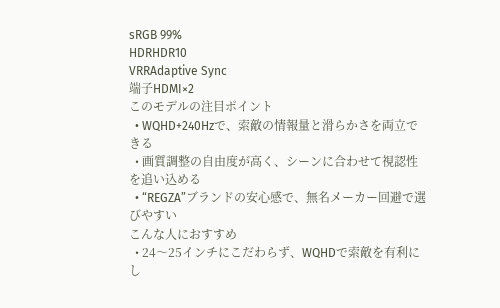sRGB 99%
HDRHDR10
VRRAdaptive Sync
端子HDMI×2
このモデルの注目ポイント
  • WQHD+240Hzで、索敵の情報量と滑らかさを両立できる
  • 画質調整の自由度が高く、シーンに合わせて視認性を追い込める
  • “REGZA”ブランドの安心感で、無名メーカー回避で選びやすい
こんな人におすすめ
  • 24〜25インチにこだわらず、WQHDで索敵を有利にし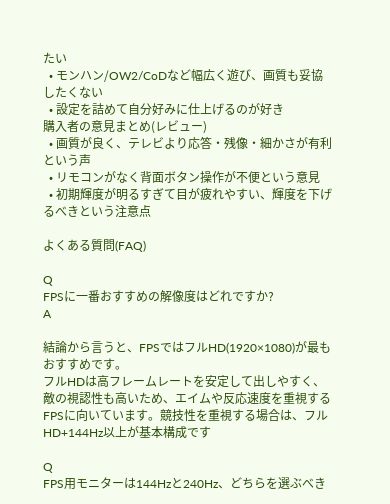たい
  • モンハン/OW2/CoDなど幅広く遊び、画質も妥協したくない
  • 設定を詰めて自分好みに仕上げるのが好き
購入者の意見まとめ(レビュー)
  • 画質が良く、テレビより応答・残像・細かさが有利という声
  • リモコンがなく背面ボタン操作が不便という意見
  • 初期輝度が明るすぎて目が疲れやすい、輝度を下げるべきという注意点

よくある質問(FAQ)

Q
FPSに一番おすすめの解像度はどれですか?
A

結論から言うと、FPSではフルHD(1920×1080)が最もおすすめです。
フルHDは高フレームレートを安定して出しやすく、敵の視認性も高いため、エイムや反応速度を重視するFPSに向いています。競技性を重視する場合は、フルHD+144Hz以上が基本構成です

Q
FPS用モニターは144Hzと240Hz、どちらを選ぶべき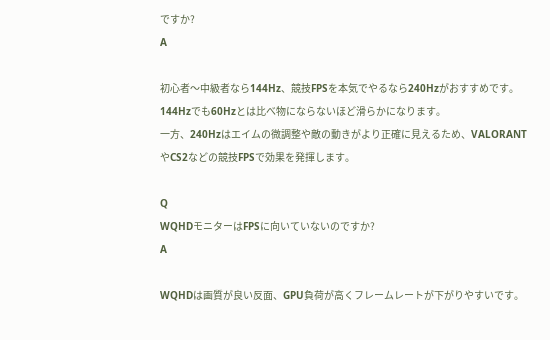ですか?
A

初心者〜中級者なら144Hz、競技FPSを本気でやるなら240Hzがおすすめです。
144Hzでも60Hzとは比べ物にならないほど滑らかになります。
一方、240Hzはエイムの微調整や敵の動きがより正確に見えるため、VALORANTやCS2などの競技FPSで効果を発揮します。

Q
WQHDモニターはFPSに向いていないのですか?
A

WQHDは画質が良い反面、GPU負荷が高くフレームレートが下がりやすいです。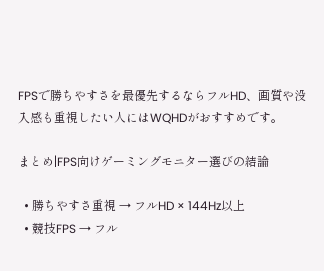FPSで勝ちやすさを最優先するならフルHD、画質や没入感も重視したい人にはWQHDがおすすめです。

まとめ|FPS向けゲーミングモニター選びの結論

  • 勝ちやすさ重視 → フルHD × 144Hz以上
  • 競技FPS → フル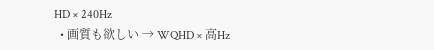HD × 240Hz
  • 画質も欲しい → WQHD × 高Hz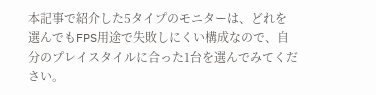本記事で紹介した5タイプのモニターは、どれを選んでもFPS用途で失敗しにくい構成なので、自分のプレイスタイルに合った1台を選んでみてください。